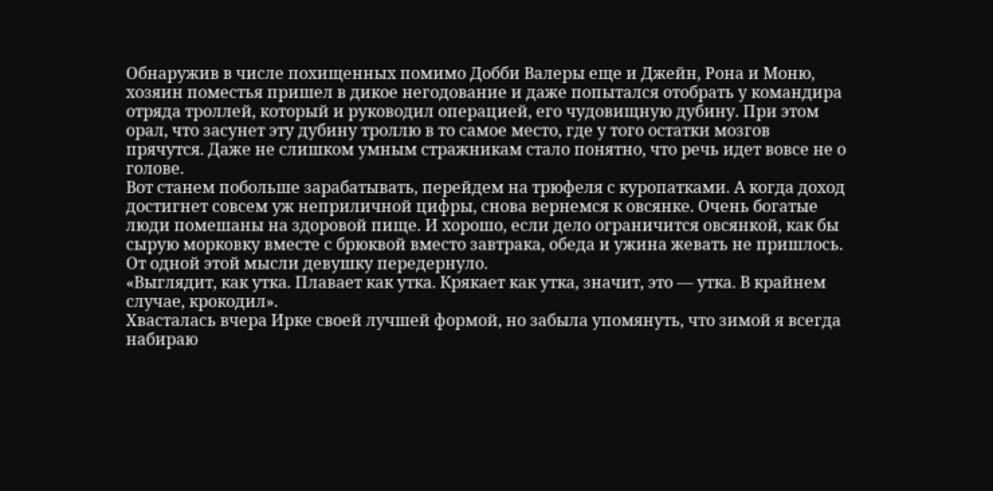Обнаружив в числе похищенных помимо Добби Валеры еще и Джейн, Рона и Моню, хозяин поместья пришел в дикое негодование и даже попытался отобрать у командира отряда троллей, который и руководил операцией, его чудовищную дубину. При этом орал, что засунет эту дубину троллю в то самое место, где у того остатки мозгов прячутся. Даже не слишком умным стражникам стало понятно, что речь идет вовсе не о голове.
Вот станем побольше зарабатывать, перейдем на трюфеля с куропатками. А когда доход достигнет совсем уж неприличной цифры, снова вернемся к овсянке. Очень богатые люди помешаны на здоровой пище. И хорошо, если дело ограничится овсянкой, как бы сырую морковку вместе с брюквой вместо завтрака, обеда и ужина жевать не пришлось. От одной этой мысли девушку передернуло.
«Выглядит, как утка. Плавает как утка. Крякает как утка, значит, это — утка. В крайнем случае, крокодил».
Хвасталась вчера Ирке своей лучшей формой, но забыла упомянуть, что зимой я всегда набираю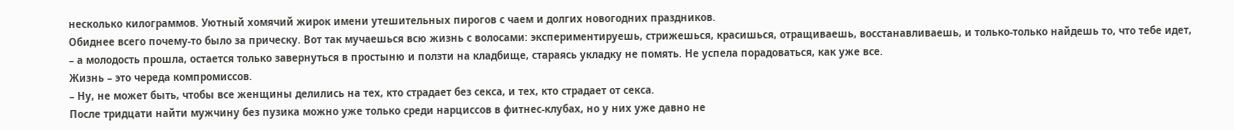несколько килограммов. Уютный хомячий жирок имени утешительных пирогов с чаем и долгих новогодних праздников.
Обиднее всего почему-то было за прическу. Вот так мучаешься всю жизнь с волосами: экспериментируешь, стрижешься, красишься, отращиваешь, восстанавливаешь, и только-только найдешь то, что тебе идет, – а молодость прошла, остается только завернуться в простыню и ползти на кладбище, стараясь укладку не помять. Не успела порадоваться, как уже все.
Жизнь – это череда компромиссов.
– Ну, не может быть, чтобы все женщины делились на тех, кто страдает без секса, и тех, кто страдает от секса.
После тридцати найти мужчину без пузика можно уже только среди нарциссов в фитнес-клубах, но у них уже давно не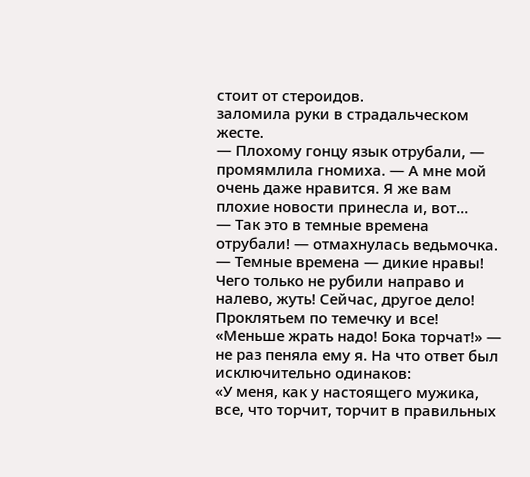стоит от стероидов.
заломила руки в страдальческом жесте.
— Плохому гонцу язык отрубали, — промямлила гномиха. — А мне мой очень даже нравится. Я же вам плохие новости принесла и, вот…
— Так это в темные времена отрубали! — отмахнулась ведьмочка. — Темные времена — дикие нравы! Чего только не рубили направо и налево, жуть! Сейчас, другое дело! Проклятьем по темечку и все!
«Меньше жрать надо! Бока торчат!» — не раз пеняла ему я. На что ответ был исключительно одинаков:
«У меня, как у настоящего мужика, все, что торчит, торчит в правильных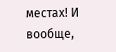местах! И вообще,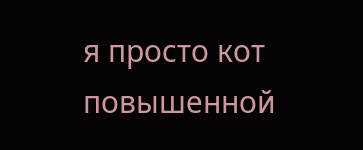я просто кот повышенной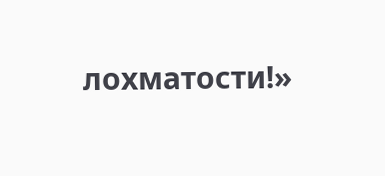лохматости!»